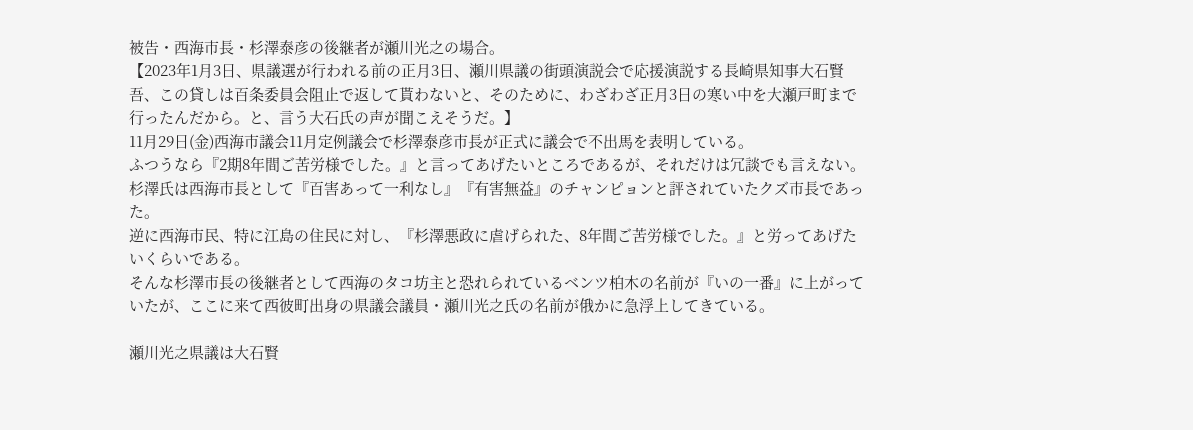被告・西海市長・杉澤泰彦の後継者が瀬川光之の場合。
【2023年1月3日、県議選が行われる前の正月3日、瀬川県議の街頭演説会で応援演説する長崎県知事大石賢吾、この貸しは百条委員会阻止で返して貰わないと、そのために、わざわざ正月3日の寒い中を大瀬戸町まで行ったんだから。と、言う大石氏の声が聞こえそうだ。】
11月29日(金)西海市議会11月定例議会で杉澤泰彦市長が正式に議会で不出馬を表明している。
ふつうなら『2期8年間ご苦労様でした。』と言ってあげたいところであるが、それだけは冗談でも言えない。
杉澤氏は西海市長として『百害あって一利なし』『有害無益』のチャンピョンと評されていたクズ市長であった。
逆に西海市民、特に江島の住民に対し、『杉澤悪政に虐げられた、8年間ご苦労様でした。』と労ってあげたいくらいである。
そんな杉澤市長の後継者として西海のタコ坊主と恐れられているベンツ柏木の名前が『いの一番』に上がっていたが、ここに来て西彼町出身の県議会議員・瀬川光之氏の名前が俄かに急浮上してきている。

瀬川光之県議は大石賢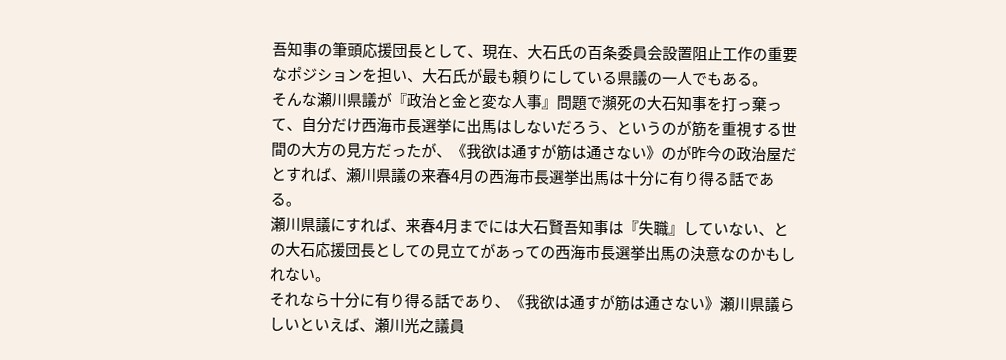吾知事の筆頭応援団長として、現在、大石氏の百条委員会設置阻止工作の重要なポジションを担い、大石氏が最も頼りにしている県議の一人でもある。
そんな瀬川県議が『政治と金と変な人事』問題で瀕死の大石知事を打っ棄って、自分だけ西海市長選挙に出馬はしないだろう、というのが筋を重視する世間の大方の見方だったが、《我欲は通すが筋は通さない》のが昨今の政治屋だとすれば、瀬川県議の来春4月の西海市長選挙出馬は十分に有り得る話である。
瀬川県議にすれば、来春4月までには大石賢吾知事は『失職』していない、との大石応援団長としての見立てがあっての西海市長選挙出馬の決意なのかもしれない。
それなら十分に有り得る話であり、《我欲は通すが筋は通さない》瀬川県議らしいといえば、瀬川光之議員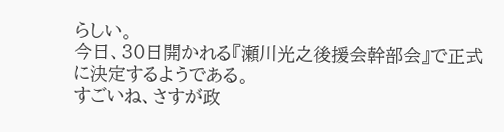らしい。
今日、30日開かれる『瀬川光之後援会幹部会』で正式に決定するようである。
すごいね、さすが政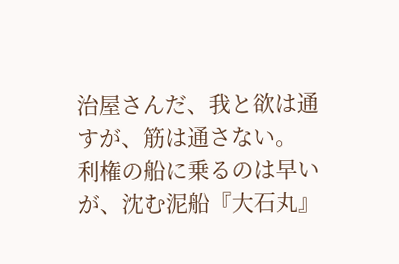治屋さんだ、我と欲は通すが、筋は通さない。
利権の船に乗るのは早いが、沈む泥船『大石丸』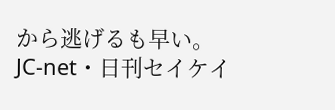から逃げるも早い。
JC-net・日刊セイケイ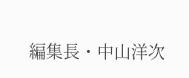編集長・中山洋次